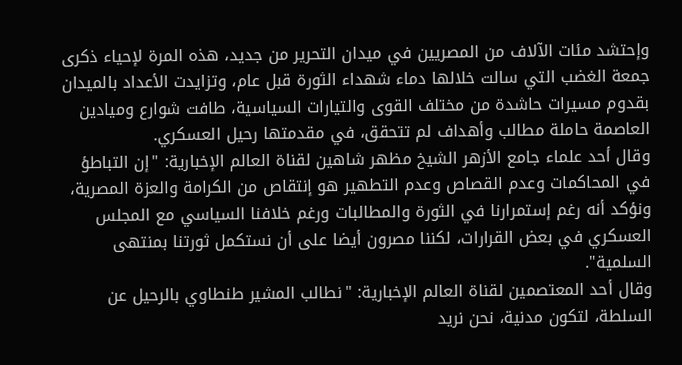وإحتشد مئات الآلاف من المصريين في ميدان التحرير من جديد، هذه المرة لإحياء ذكرى جمعة الغضب التي سالت خلالها دماء شهداء الثورة قبل عام، وتزايدت الأعداد بالميدان بقدوم مسيرات حاشدة من مختلف القوى والتيارات السياسية، طافت شوارع وميادين العاصمة حاملة مطالب وأهداف لم تتحقق، في مقدمتها رحيل العسكري.
وقال أحد علماء جامع الأزهر الشيخ مظهر شاهين لقناة العالم الإخبارية: "إن التباطؤ في المحاكمات وعدم القصاص وعدم التطهير هو إنتقاص من الكرامة والعزة المصرية، ونؤكد أنه رغم إستمرارنا في الثورة والمطالبات ورغم خلافنا السياسي مع المجلس العسكري في بعض القرارات، لكننا مصرون أيضا على أن نستكمل ثورتنا بمنتهى السلمية".
وقال أحد المعتصمين لقناة العالم الإخبارية: "نطالب المشير طنطاوي بالرحيل عن السلطة، لتكون مدنية، نحن نريد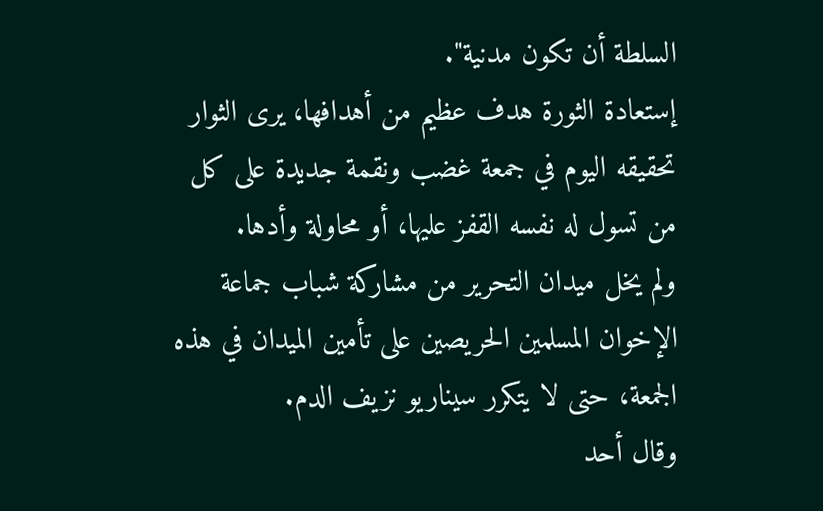السلطة أن تكون مدنية".
إستعادة الثورة هدف عظيم من أهدافها، يرى الثوار تحقيقه اليوم في جمعة غضب ونقمة جديدة على كل من تسول له نفسه القفز عليها، أو محاولة وأدها.
ولم يخل ميدان التحرير من مشاركة شباب جماعة الإخوان المسلمين الحريصين على تأمين الميدان في هذه الجمعة، حتى لا يتكرر سيناريو نزيف الدم.
وقال أحد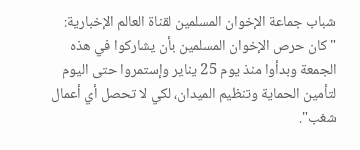شباب جماعة الإخوان المسلمين لقناة العالم الإخبارية: "كان حرص الإخوان المسلمين بأن يشاركوا في هذه الجمعة وبدأوا منذ يوم 25 يناير وإستمروا حتى اليوم لتأمين الحماية وتنظيم الميدان، لكي لا تحصل أي أعمال شغب".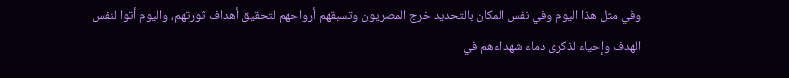وفي مثل هذا اليوم وفي نفس المكان بالتحديد خرج المصريون وتسبقهم أرواحهم لتحقيق أهداف ثورتهم، واليوم أتوا لنفس الهدف وإحياء لذكرى دماء شهداءهم في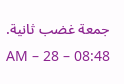جمعة غضب ثانية.
AM – 28 – 08:48